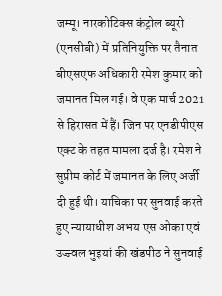जम्मू। नारकोटिक्स कंट्रोल ब्यूरो (एनसीबी) में प्रतिनियुक्ति पर तैनात बीएसएफ अधिकारी रमेश कुमार को जमानत मिल गई। वे एक मार्च 2021 से हिरासत में हैं। जिन पर एनडीपीएस एक्ट के तहत मामला दर्ज है। रमेश ने सुप्रीम कोर्ट में जमानत के लिए अर्जी दी हुई थी। याचिका पर सुनवाई करते हुए न्यायाधीश अभय एस ओका एवं उज्ज्वल भुइयां की खंडपीठ ने सुनवाई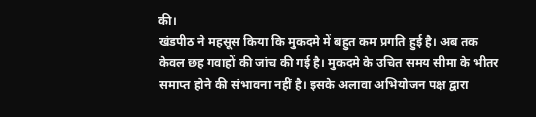की।
खंडपीठ ने महसूस किया कि मुकदमे में बहुत कम प्रगति हुई है। अब तक केवल छह गवाहों की जांच की गई है। मुकदमे के उचित समय सीमा के भीतर समाप्त होने की संभावना नहीं है। इसके अलावा अभियोजन पक्ष द्वारा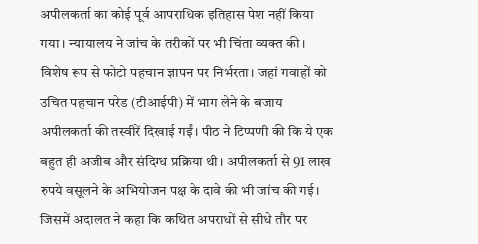अपीलकर्ता का कोई पूर्व आपराधिक इतिहास पेश नहीं किया गया। न्यायालय ने जांच के तरीकों पर भी चिंता व्यक्त की। विशेष रूप से फोटो पहचान ज्ञापन पर निर्भरता। जहां गवाहों को उचित पहचान परेड (टीआईपी) में भाग लेने के बजाय अपीलकर्ता की तस्वीरें दिखाई गईं। पीठ ने टिप्पणी की कि ये एक बहुत ही अजीब और संदिग्ध प्रक्रिया थी। अपीलकर्ता से 91 लाख रुपये वसूलने के अभियोजन पक्ष के दावे की भी जांच की गई। जिसमें अदालत ने कहा कि कथित अपराधों से सीधे तौर पर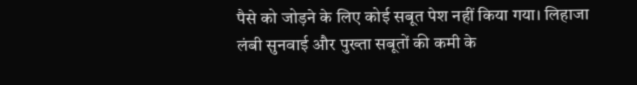पैसे को जोड़ने के लिए कोई सबूत पेश नहीं किया गया। लिहाजा लंबी सुनवाई और पुख्ता सबूतों की कमी के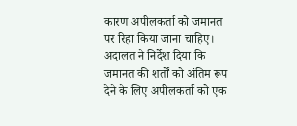कारण अपीलकर्ता को जमानत पर रिहा किया जाना चाहिए। अदालत ने निर्देश दिया कि जमानत की शर्तों को अंतिम रूप देने के लिए अपीलकर्ता को एक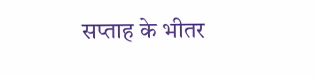सप्ताह के भीतर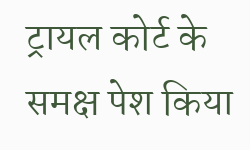ट्रायल कोर्ट के समक्ष पेश किया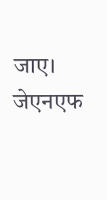जाए। जेएनएफ